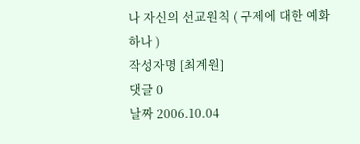나 자신의 선교원칙 ( 구제에 대한 예화 하나 )
작성자명 [최계원]
댓글 0
날짜 2006.10.04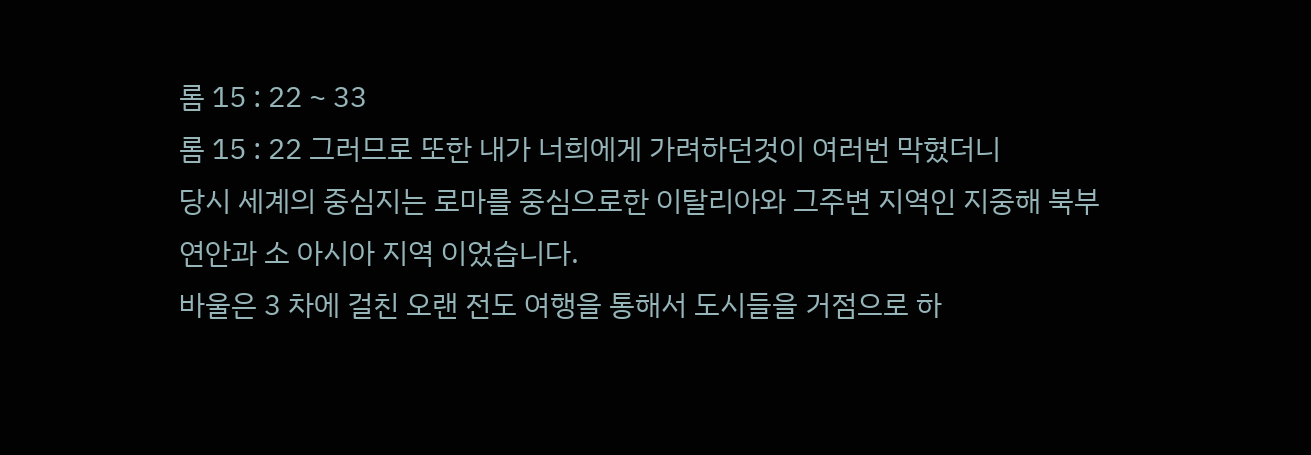롬 15 : 22 ~ 33
롬 15 : 22 그러므로 또한 내가 너희에게 가려하던것이 여러번 막혔더니
당시 세계의 중심지는 로마를 중심으로한 이탈리아와 그주변 지역인 지중해 북부
연안과 소 아시아 지역 이었습니다.
바울은 3 차에 걸친 오랜 전도 여행을 통해서 도시들을 거점으로 하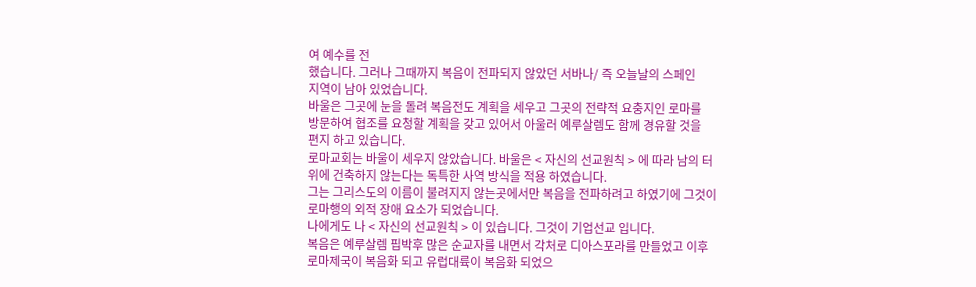여 예수를 전
했습니다. 그러나 그때까지 복음이 전파되지 않았던 서바나/ 즉 오늘날의 스페인
지역이 남아 있었습니다.
바울은 그곳에 눈을 돌려 복음전도 계획을 세우고 그곳의 전략적 요충지인 로마를
방문하여 협조를 요청할 계획을 갖고 있어서 아울러 예루살렘도 함께 경유할 것을
편지 하고 있습니다.
로마교회는 바울이 세우지 않았습니다. 바울은 < 자신의 선교원칙 > 에 따라 남의 터
위에 건축하지 않는다는 독특한 사역 방식을 적용 하였습니다.
그는 그리스도의 이름이 불려지지 않는곳에서만 복음을 전파하려고 하였기에 그것이
로마행의 외적 장애 요소가 되었습니다.
나에게도 나 < 자신의 선교원칙 > 이 있습니다. 그것이 기업선교 입니다.
복음은 예루살렘 핍박후 많은 순교자를 내면서 각처로 디아스포라를 만들었고 이후
로마제국이 복음화 되고 유럽대륙이 복음화 되었으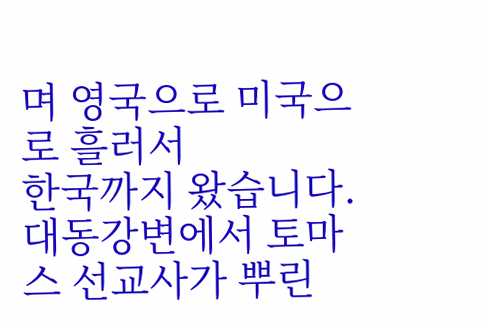며 영국으로 미국으로 흘러서
한국까지 왔습니다.
대동강변에서 토마스 선교사가 뿌린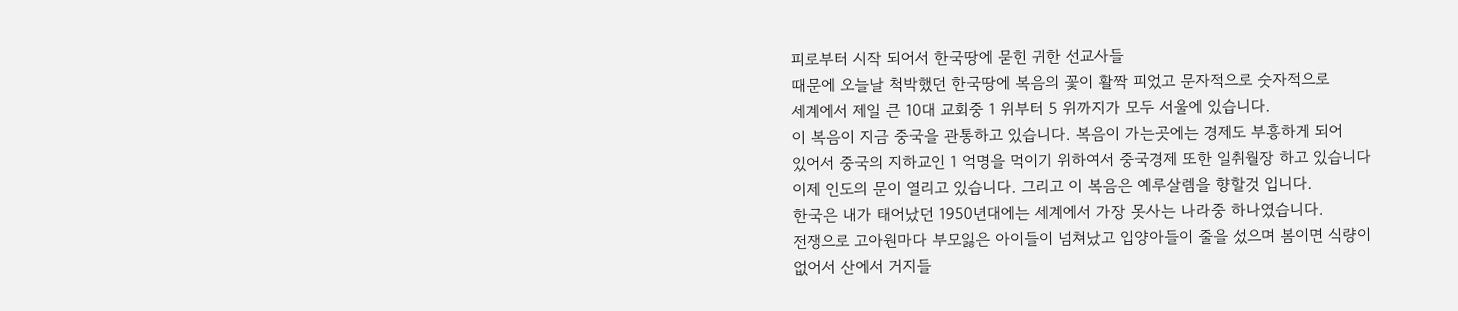피로부터 시작 되어서 한국땅에 묻힌 귀한 선교사들
때문에 오늘날 척박했던 한국땅에 복음의 꽃이 활짝 피었고 문자적으로 숫자적으로
세계에서 제일 큰 10대 교회중 1 위부터 5 위까지가 모두 서울에 있습니다.
이 복음이 지금 중국을 관통하고 있습니다. 복음이 가는곳에는 경제도 부흥하게 되어
있어서 중국의 지하교인 1 억명을 먹이기 위하여서 중국경제 또한 일취월장 하고 있습니다
이제 인도의 문이 열리고 있습니다. 그리고 이 복음은 예루살렘을 향할것 입니다.
한국은 내가 태어났던 1950년대에는 세계에서 가장 못사는 나라중 하나였습니다.
전쟁으로 고아원마다 부모잃은 아이들이 넘쳐났고 입양아들이 줄을 섰으며 봄이면 식량이
없어서 산에서 거지들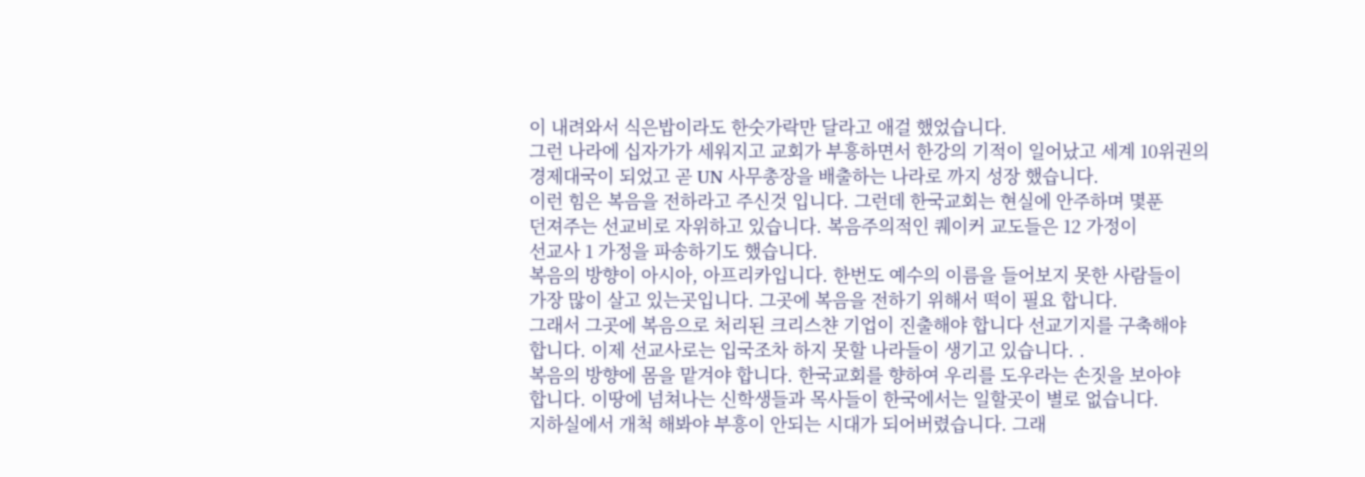이 내려와서 식은밥이라도 한숫가락만 달라고 애걸 했었습니다.
그런 나라에 십자가가 세워지고 교회가 부흥하면서 한강의 기적이 일어났고 세계 10위권의
경제대국이 되었고 곧 UN 사무총장을 배출하는 나라로 까지 성장 했습니다.
이런 힘은 복음을 전하라고 주신것 입니다. 그런데 한국교회는 현실에 안주하며 몇푼
던져주는 선교비로 자위하고 있습니다. 복음주의적인 퀘이커 교도들은 12 가정이
선교사 1 가정을 파송하기도 했습니다.
복음의 방향이 아시아, 아프리카입니다. 한번도 예수의 이름을 들어보지 못한 사람들이
가장 많이 살고 있는곳입니다. 그곳에 복음을 전하기 위해서 떡이 필요 합니다.
그래서 그곳에 복음으로 처리된 크리스챤 기업이 진출해야 합니다 선교기지를 구축해야
합니다. 이제 선교사로는 입국조차 하지 못할 나라들이 생기고 있습니다. .
복음의 방향에 몸을 맡겨야 합니다. 한국교회를 향하여 우리를 도우라는 손짓을 보아야
합니다. 이땅에 넘쳐나는 신학생들과 목사들이 한국에서는 일할곳이 별로 없습니다.
지하실에서 개척 해봐야 부흥이 안되는 시대가 되어버렸습니다. 그래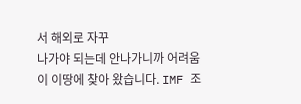서 해외로 자꾸
나가야 되는데 안나가니까 어려움이 이땅에 찾아 왔습니다. IMF 조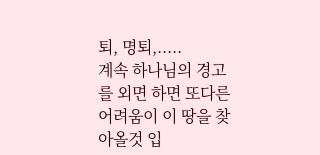퇴, 명퇴,.....
계속 하나님의 경고를 외면 하면 또다른 어려움이 이 땅을 찾아올것 입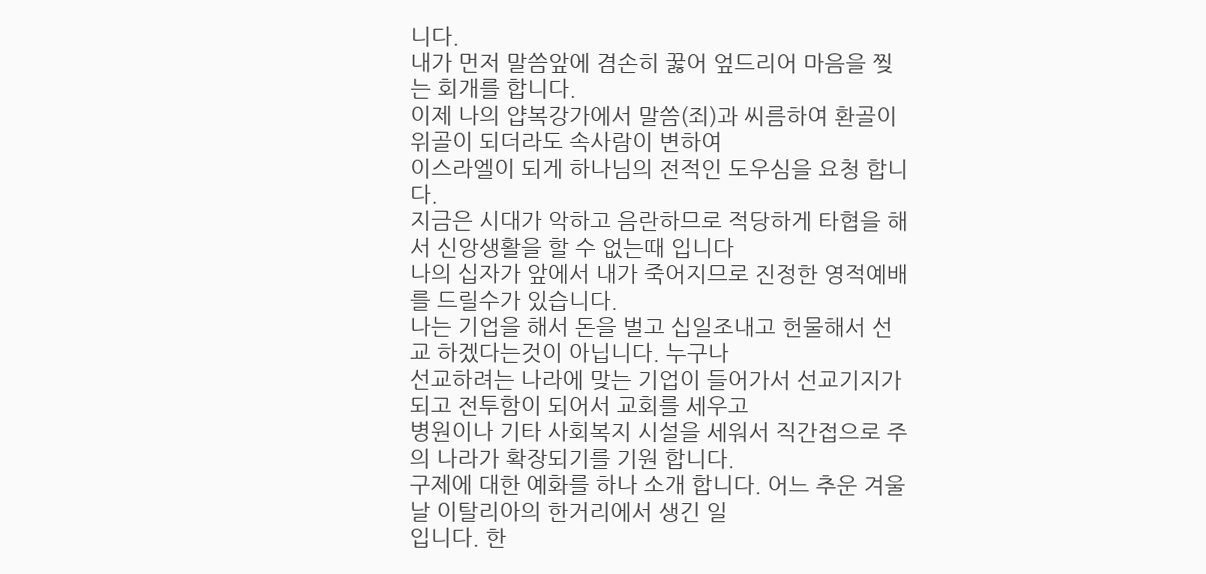니다.
내가 먼저 말씀앞에 겸손히 꿇어 엎드리어 마음을 찢는 회개를 합니다.
이제 나의 얍복강가에서 말씀(죄)과 씨름하여 환골이 위골이 되더라도 속사람이 변하여
이스라엘이 되게 하나님의 전적인 도우심을 요청 합니다.
지금은 시대가 악하고 음란하므로 적당하게 타협을 해서 신앙생활을 할 수 없는때 입니다
나의 십자가 앞에서 내가 죽어지므로 진정한 영적예배를 드릴수가 있습니다.
나는 기업을 해서 돈을 벌고 십일조내고 헌물해서 선교 하겠다는것이 아닙니다. 누구나
선교하려는 나라에 맞는 기업이 들어가서 선교기지가 되고 전투함이 되어서 교회를 세우고
병원이나 기타 사회복지 시설을 세워서 직간접으로 주의 나라가 확장되기를 기원 합니다.
구제에 대한 예화를 하나 소개 합니다. 어느 추운 겨울날 이탈리아의 한거리에서 생긴 일
입니다. 한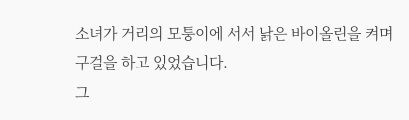소녀가 거리의 모퉁이에 서서 낡은 바이올린을 켜며 구걸을 하고 있었습니다.
그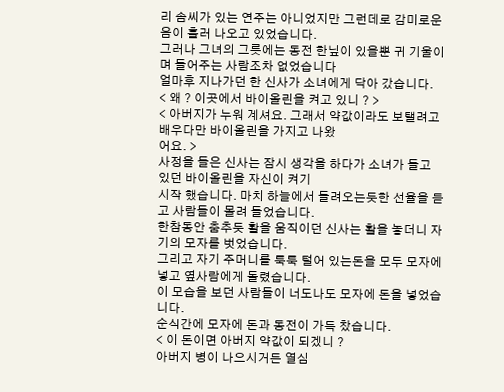리 솜씨가 있는 연주는 아니었지만 그런데로 감미로운 음이 흘러 나오고 있었습니다.
그러나 그녀의 그릇에는 동전 한닢이 있을뿐 귀 기울이며 들어주는 사람조차 없었습니다
얼마후 지나가던 한 신사가 소녀에게 닥아 갔습니다.
< 왜 ? 이곳에서 바이올린을 켜고 있니 ? >
< 아버지가 누워 계셔요. 그래서 약값이라도 보탤려고 배우다만 바이올린을 가지고 나왔
어요. >
사정을 들은 신사는 잠시 생각을 하다가 소녀가 들고 있던 바이올린을 자신이 켜기
시작 했습니다. 마치 하늘에서 들려오는듯한 선율을 듣고 사람들이 몰려 들었습니다.
한참동안 춤추듯 활을 움직이던 신사는 활을 놓더니 자기의 모자를 벗었습니다.
그리고 자기 주머니를 툭툭 털어 있는돈을 모두 모자에 넣고 옆사람에게 돌렸습니다.
이 모습을 보던 사람들이 너도나도 모자에 돈을 넣었습니다.
순식간에 모자에 돈과 동전이 가득 찼습니다.
< 이 돈이면 아버지 약값이 되겠니 ?
아버지 병이 나으시거든 열심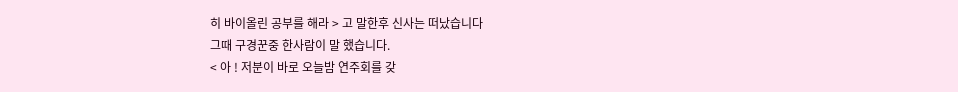히 바이올린 공부를 해라 > 고 말한후 신사는 떠났습니다
그때 구경꾼중 한사람이 말 했습니다.
< 아 ! 저분이 바로 오늘밤 연주회를 갖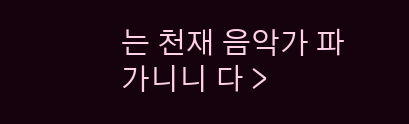는 천재 음악가 파가니니 다 >